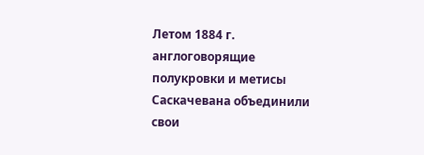Летом 1884 г. англоговорящие полукровки и метисы Саскачевана объединили свои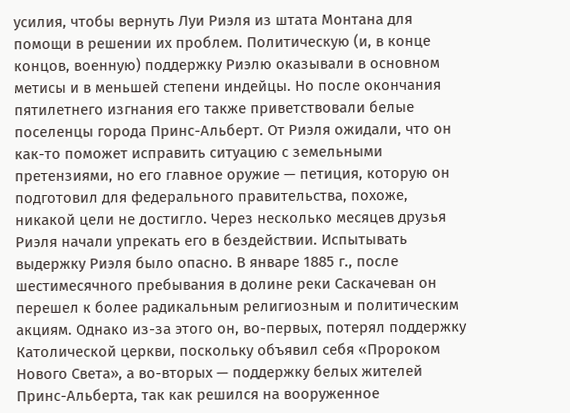усилия, чтобы вернуть Луи Риэля из штата Монтана для помощи в решении их проблем. Политическую (и, в конце концов, военную) поддержку Риэлю оказывали в основном метисы и в меньшей степени индейцы. Но после окончания пятилетнего изгнания его также приветствовали белые поселенцы города Принс-Альберт. От Риэля ожидали, что он как-то поможет исправить ситуацию с земельными претензиями, но его главное оружие — петиция, которую он подготовил для федерального правительства, похоже, никакой цели не достигло. Через несколько месяцев друзья Риэля начали упрекать его в бездействии. Испытывать выдержку Риэля было опасно. В январе 1885 г., после шестимесячного пребывания в долине реки Саскачеван он перешел к более радикальным религиозным и политическим акциям. Однако из-за этого он, во-первых, потерял поддержку Католической церкви, поскольку объявил себя «Пророком Нового Света», а во-вторых — поддержку белых жителей Принс-Альберта, так как решился на вооруженное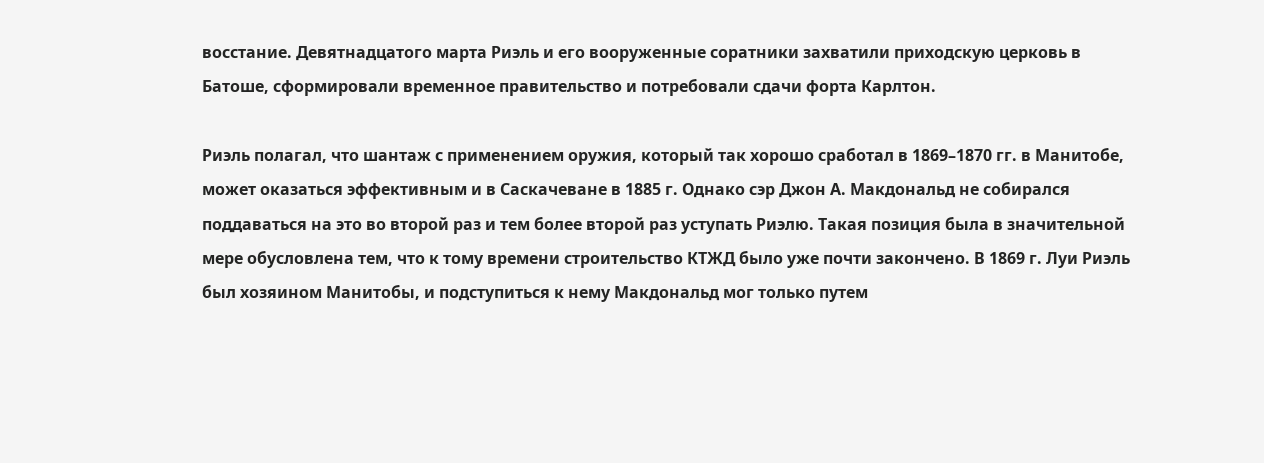восстание. Девятнадцатого марта Риэль и его вооруженные соратники захватили приходскую церковь в Батоше, сформировали временное правительство и потребовали сдачи форта Карлтон.

Риэль полагал, что шантаж с применением оружия, который так хорошо сработал в 1869–1870 гг. в Манитобе, может оказаться эффективным и в Саскачеване в 1885 г. Однако сэр Джон А. Макдональд не собирался поддаваться на это во второй раз и тем более второй раз уступать Риэлю. Такая позиция была в значительной мере обусловлена тем, что к тому времени строительство КТЖД было уже почти закончено. В 1869 г. Луи Риэль был хозяином Манитобы, и подступиться к нему Макдональд мог только путем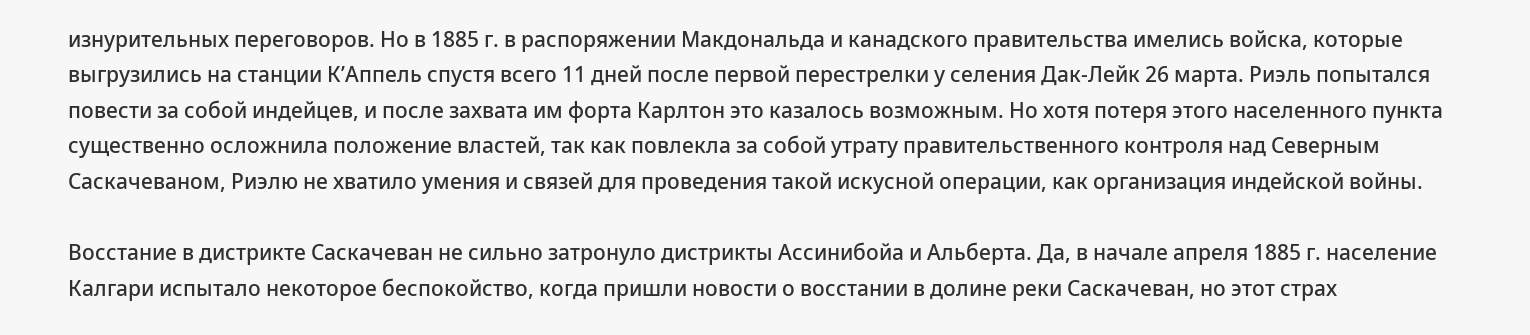изнурительных переговоров. Но в 1885 г. в распоряжении Макдональда и канадского правительства имелись войска, которые выгрузились на станции К’Аппель спустя всего 11 дней после первой перестрелки у селения Дак-Лейк 26 марта. Риэль попытался повести за собой индейцев, и после захвата им форта Карлтон это казалось возможным. Но хотя потеря этого населенного пункта существенно осложнила положение властей, так как повлекла за собой утрату правительственного контроля над Северным Саскачеваном, Риэлю не хватило умения и связей для проведения такой искусной операции, как организация индейской войны.

Восстание в дистрикте Саскачеван не сильно затронуло дистрикты Ассинибойа и Альберта. Да, в начале апреля 1885 г. население Калгари испытало некоторое беспокойство, когда пришли новости о восстании в долине реки Саскачеван, но этот страх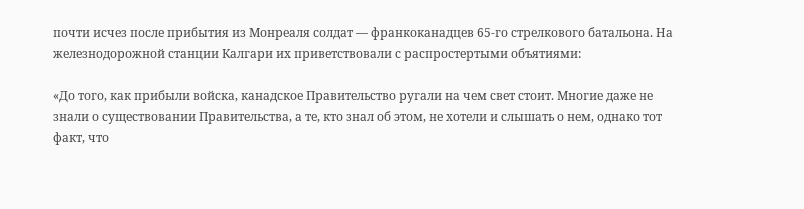почти исчез после прибытия из Монреаля солдат — франкоканадцев 65-го стрелкового батальона. На железнодорожной станции Калгари их приветствовали с распростертыми объятиями:

«До того, как прибыли войска, канадское Правительство ругали на чем свет стоит. Многие даже не знали о существовании Правительства, а те, кто знал об этом, не хотели и слышать о нем, однако тот факт, что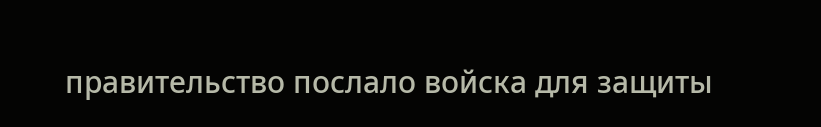правительство послало войска для защиты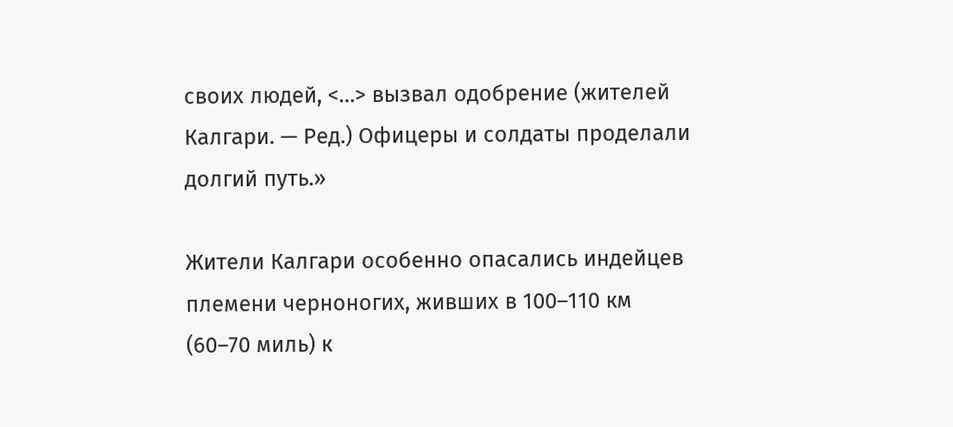своих людей, <…> вызвал одобрение (жителей Калгари. — Ред.) Офицеры и солдаты проделали долгий путь.»

Жители Калгари особенно опасались индейцев племени черноногих, живших в 100–110 км (60–70 миль) к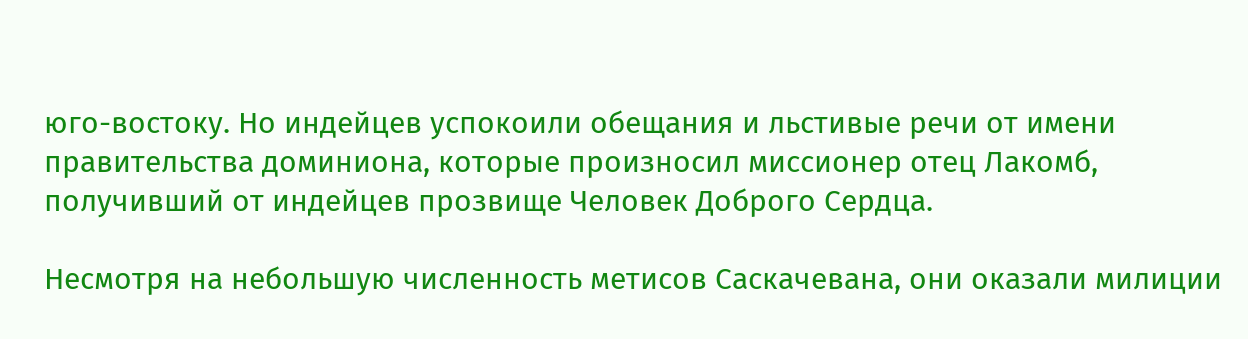юго-востоку. Но индейцев успокоили обещания и льстивые речи от имени правительства доминиона, которые произносил миссионер отец Лакомб, получивший от индейцев прозвище Человек Доброго Сердца.

Несмотря на небольшую численность метисов Саскачевана, они оказали милиции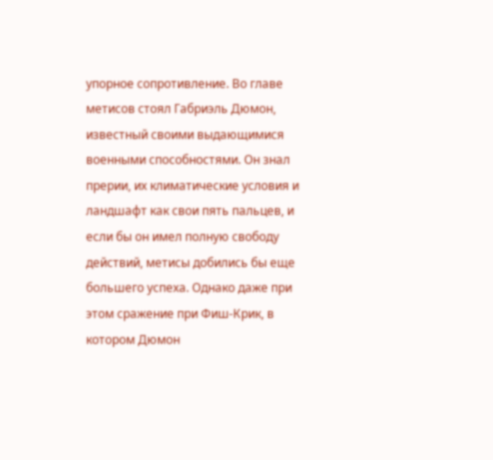упорное сопротивление. Во главе метисов стоял Габриэль Дюмон, известный своими выдающимися военными способностями. Он знал прерии, их климатические условия и ландшафт как свои пять пальцев, и если бы он имел полную свободу действий, метисы добились бы еще большего успеха. Однако даже при этом сражение при Фиш-Крик, в котором Дюмон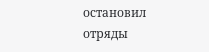остановил отряды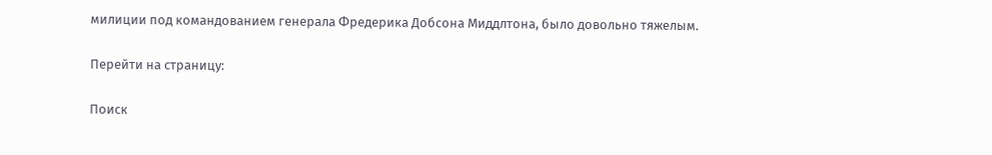милиции под командованием генерала Фредерика Добсона Миддлтона, было довольно тяжелым.

Перейти на страницу:

Поиск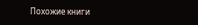Похожие книги